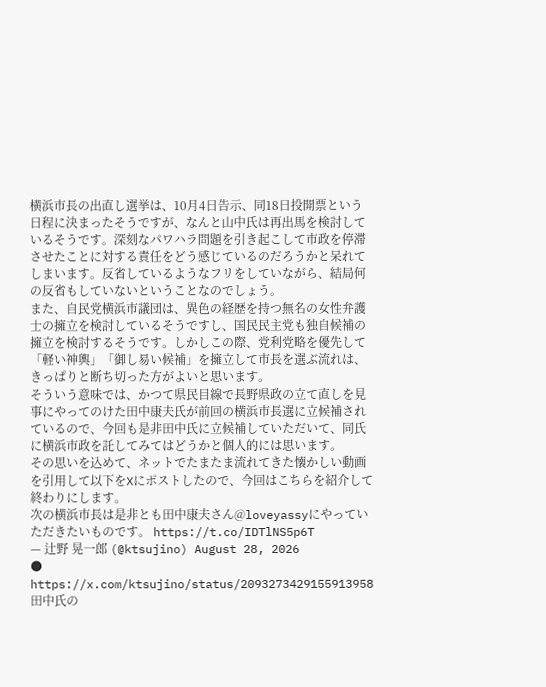横浜市長の出直し選挙は、10月4日告示、同18日投開票という日程に決まったそうですが、なんと山中氏は再出馬を検討しているそうです。深刻なパワハラ問題を引き起こして市政を停滞させたことに対する責任をどう感じているのだろうかと呆れてしまいます。反省しているようなフリをしていながら、結局何の反省もしていないということなのでしょう。
また、自民党横浜市議団は、異色の経歴を持つ無名の女性弁護士の擁立を検討しているそうですし、国民民主党も独自候補の擁立を検討するそうです。しかしこの際、党利党略を優先して「軽い神輿」「御し易い候補」を擁立して市長を選ぶ流れは、きっぱりと断ち切った方がよいと思います。
そういう意味では、かつて県民目線で長野県政の立て直しを見事にやってのけた田中康夫氏が前回の横浜市長選に立候補されているので、今回も是非田中氏に立候補していただいて、同氏に横浜市政を託してみてはどうかと個人的には思います。
その思いを込めて、ネットでたまたま流れてきた懐かしい動画を引用して以下をXにポストしたので、今回はこちらを紹介して終わりにします。
次の横浜市長は是非とも田中康夫さん@loveyassyにやっていただきたいものです。 https://t.co/IDTlNS5p6T
— 辻野 晃一郎 (@ktsujino) August 28, 2026
● https://x.com/ktsujino/status/2093273429155913958
田中氏の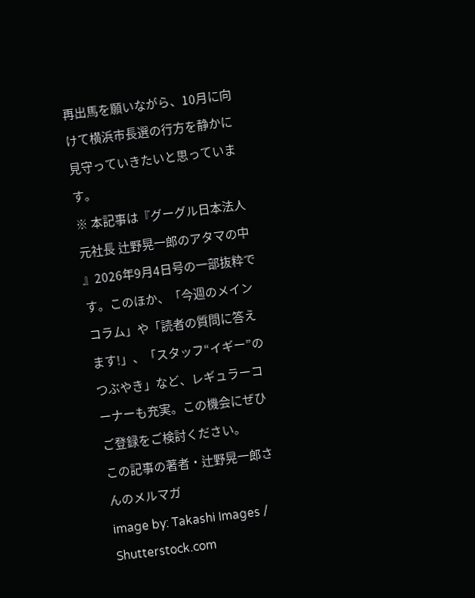再出馬を願いながら、10月に向けて横浜市長選の行方を静かに見守っていきたいと思っています。
※ 本記事は『グーグル日本法人元社長 辻野晃一郎のアタマの中 』2026年9月4日号の一部抜粋です。このほか、「今週のメインコラム」や「読者の質問に答えます!」、「スタッフ“イギー”のつぶやき」など、レギュラーコーナーも充実。この機会にぜひご登録をご検討ください。
この記事の著者・辻野晃一郎さんのメルマガ
image by: Takashi Images / Shutterstock.com